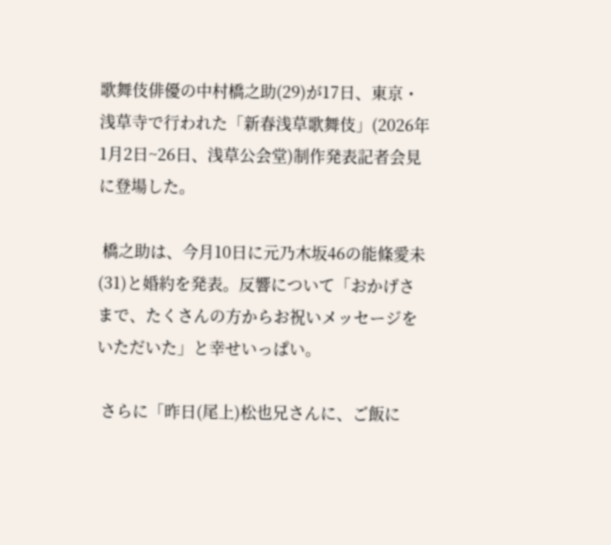歌舞伎俳優の中村橋之助(29)が17日、東京・浅草寺で行われた「新春浅草歌舞伎」(2026年1月2日~26日、浅草公会堂)制作発表記者会見に登場した。

 橋之助は、今月10日に元乃木坂46の能條愛未(31)と婚約を発表。反響について「おかげさまで、たくさんの方からお祝いメッセージをいただいた」と幸せいっぱい。

 さらに「昨日(尾上)松也兄さんに、ご飯に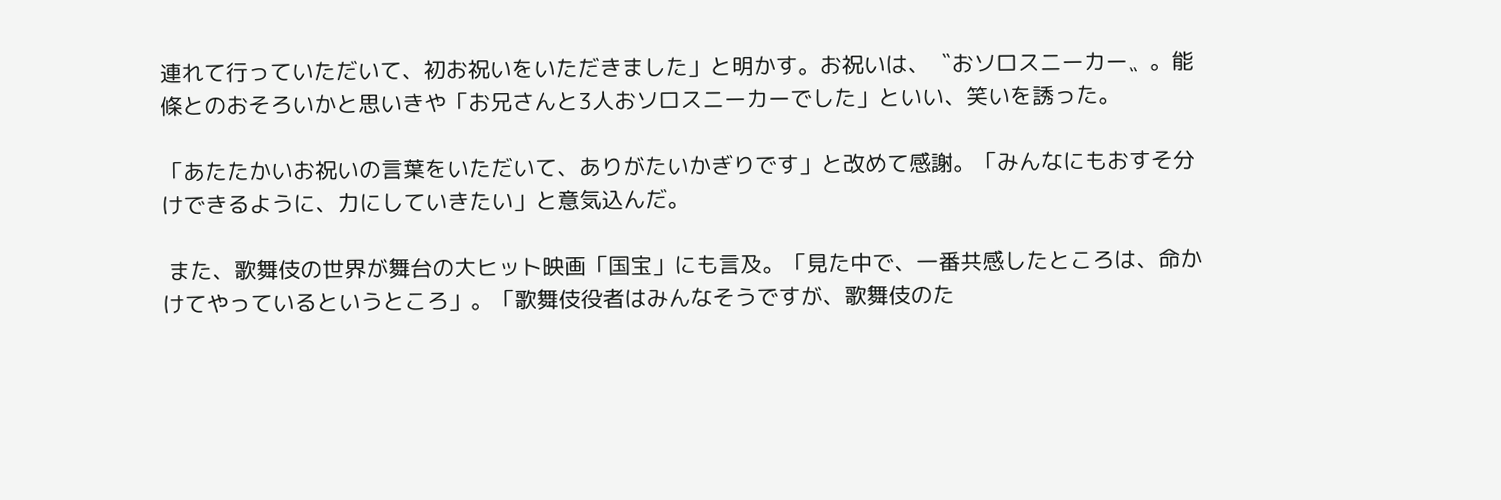連れて行っていただいて、初お祝いをいただきました」と明かす。お祝いは、〝おソロスニーカー〟。能條とのおそろいかと思いきや「お兄さんと3人おソロスニーカーでした」といい、笑いを誘った。

「あたたかいお祝いの言葉をいただいて、ありがたいかぎりです」と改めて感謝。「みんなにもおすそ分けできるように、力にしていきたい」と意気込んだ。

 また、歌舞伎の世界が舞台の大ヒット映画「国宝」にも言及。「見た中で、一番共感したところは、命かけてやっているというところ」。「歌舞伎役者はみんなそうですが、歌舞伎のた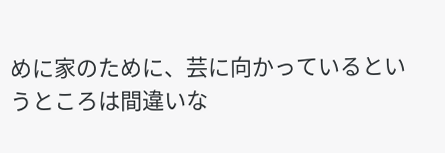めに家のために、芸に向かっているというところは間違いな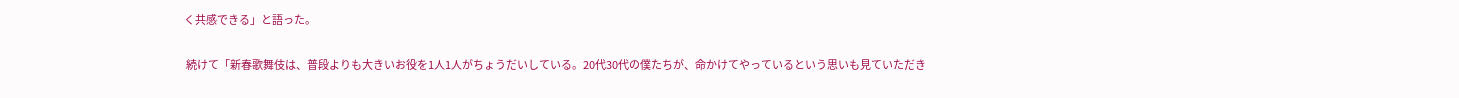く共感できる」と語った。

 続けて「新春歌舞伎は、普段よりも大きいお役を1人1人がちょうだいしている。20代30代の僕たちが、命かけてやっているという思いも見ていただき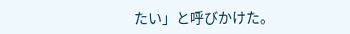たい」と呼びかけた。